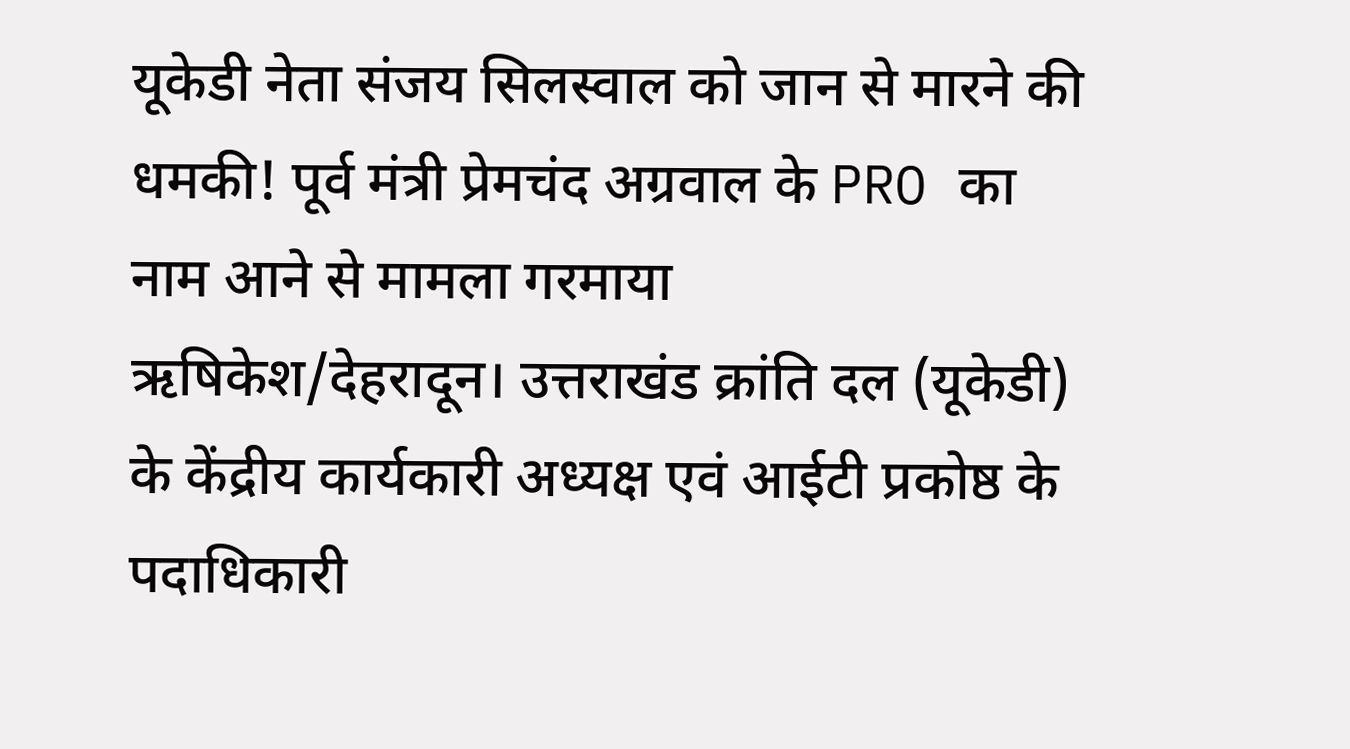यूकेडी नेता संजय सिलस्वाल को जान से मारने की धमकी! पूर्व मंत्री प्रेमचंद अग्रवाल के PRO का नाम आने से मामला गरमाया
ऋषिकेश/देहरादून। उत्तराखंड क्रांति दल (यूकेडी) के केंद्रीय कार्यकारी अध्यक्ष एवं आईटी प्रकोष्ठ के पदाधिकारी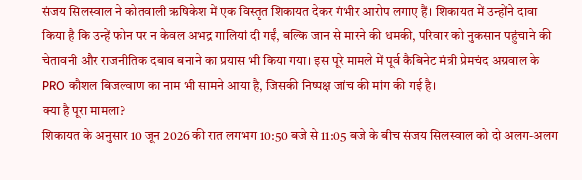संजय सिलस्वाल ने कोतवाली ऋषिकेश में एक विस्तृत शिकायत देकर गंभीर आरोप लगाए हैं। शिकायत में उन्होंने दावा किया है कि उन्हें फोन पर न केवल अभद्र गालियां दी गईं, बल्कि जान से मारने की धमकी, परिवार को नुकसान पहुंचाने की चेतावनी और राजनीतिक दबाव बनाने का प्रयास भी किया गया। इस पूरे मामले में पूर्व कैबिनेट मंत्री प्रेमचंद अग्रवाल के PRO कौशल बिजल्वाण का नाम भी सामने आया है, जिसकी निष्पक्ष जांच की मांग की गई है।
क्या है पूरा मामला?
शिकायत के अनुसार 10 जून 2026 की रात लगभग 10:50 बजे से 11:05 बजे के बीच संजय सिलस्वाल को दो अलग-अलग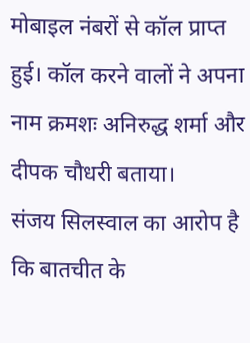मोबाइल नंबरों से कॉल प्राप्त हुई। कॉल करने वालों ने अपना नाम क्रमशः अनिरुद्ध शर्मा और दीपक चौधरी बताया।
संजय सिलस्वाल का आरोप है कि बातचीत के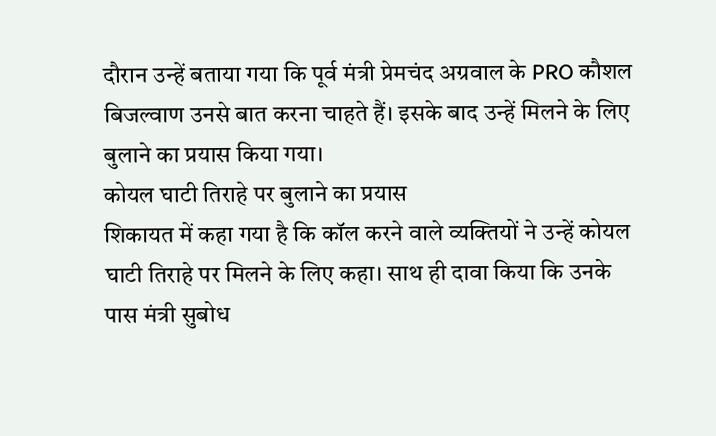दौरान उन्हें बताया गया कि पूर्व मंत्री प्रेमचंद अग्रवाल के PRO कौशल बिजल्वाण उनसे बात करना चाहते हैं। इसके बाद उन्हें मिलने के लिए बुलाने का प्रयास किया गया।
कोयल घाटी तिराहे पर बुलाने का प्रयास
शिकायत में कहा गया है कि कॉल करने वाले व्यक्तियों ने उन्हें कोयल घाटी तिराहे पर मिलने के लिए कहा। साथ ही दावा किया कि उनके पास मंत्री सुबोध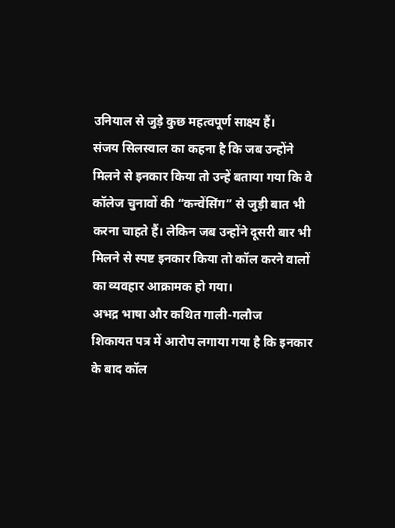उनियाल से जुड़े कुछ महत्वपूर्ण साक्ष्य हैं।
संजय सिलस्वाल का कहना है कि जब उन्होंने मिलने से इनकार किया तो उन्हें बताया गया कि वे कॉलेज चुनावों की “कन्वेंसिंग” से जुड़ी बात भी करना चाहते हैं। लेकिन जब उन्होंने दूसरी बार भी मिलने से स्पष्ट इनकार किया तो कॉल करने वालों का व्यवहार आक्रामक हो गया।
अभद्र भाषा और कथित गाली-गलौज
शिकायत पत्र में आरोप लगाया गया है कि इनकार के बाद कॉल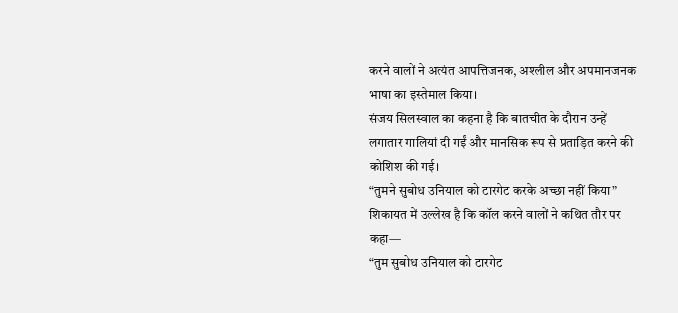करने वालों ने अत्यंत आपत्तिजनक, अश्लील और अपमानजनक भाषा का इस्तेमाल किया।
संजय सिलस्वाल का कहना है कि बातचीत के दौरान उन्हें लगातार गालियां दी गईं और मानसिक रूप से प्रताड़ित करने की कोशिश की गई।
“तुमने सुबोध उनियाल को टारगेट करके अच्छा नहीं किया”
शिकायत में उल्लेख है कि कॉल करने वालों ने कथित तौर पर कहा—
“तुम सुबोध उनियाल को टारगेट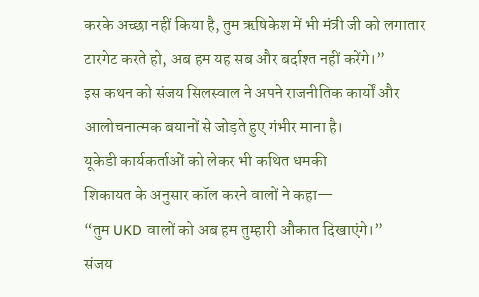करके अच्छा नहीं किया है, तुम ऋषिकेश में भी मंत्री जी को लगातार टारगेट करते हो, अब हम यह सब और बर्दाश्त नहीं करेंगे।”
इस कथन को संजय सिलस्वाल ने अपने राजनीतिक कार्यों और आलोचनात्मक बयानों से जोड़ते हुए गंभीर माना है।
यूकेडी कार्यकर्ताओं को लेकर भी कथित धमकी
शिकायत के अनुसार कॉल करने वालों ने कहा—
“तुम UKD वालों को अब हम तुम्हारी औकात दिखाएंगे।”
संजय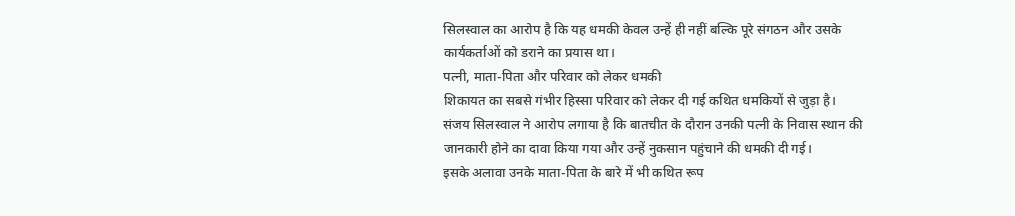सिलस्वाल का आरोप है कि यह धमकी केवल उन्हें ही नहीं बल्कि पूरे संगठन और उसके कार्यकर्ताओं को डराने का प्रयास था।
पत्नी, माता-पिता और परिवार को लेकर धमकी
शिकायत का सबसे गंभीर हिस्सा परिवार को लेकर दी गई कथित धमकियों से जुड़ा है।
संजय सिलस्वाल ने आरोप लगाया है कि बातचीत के दौरान उनकी पत्नी के निवास स्थान की जानकारी होने का दावा किया गया और उन्हें नुकसान पहुंचाने की धमकी दी गई।
इसके अलावा उनके माता-पिता के बारे में भी कथित रूप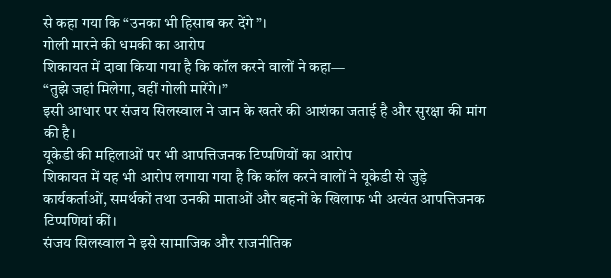से कहा गया कि “उनका भी हिसाब कर देंगे”।
गोली मारने की धमकी का आरोप
शिकायत में दावा किया गया है कि कॉल करने वालों ने कहा—
“तुझे जहां मिलेगा, वहीं गोली मारेंगे।”
इसी आधार पर संजय सिलस्वाल ने जान के खतरे की आशंका जताई है और सुरक्षा की मांग की है।
यूकेडी की महिलाओं पर भी आपत्तिजनक टिप्पणियों का आरोप
शिकायत में यह भी आरोप लगाया गया है कि कॉल करने वालों ने यूकेडी से जुड़े कार्यकर्ताओं, समर्थकों तथा उनकी माताओं और बहनों के खिलाफ भी अत्यंत आपत्तिजनक टिप्पणियां कीं।
संजय सिलस्वाल ने इसे सामाजिक और राजनीतिक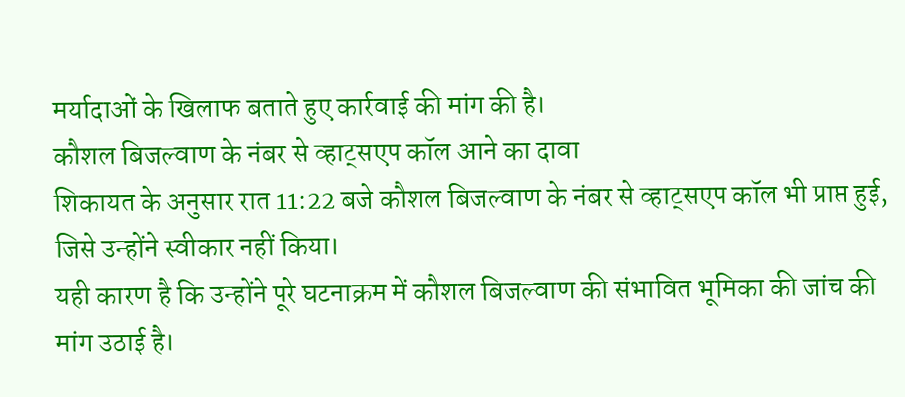मर्यादाओं के खिलाफ बताते हुए कार्रवाई की मांग की है।
कौशल बिजल्वाण के नंबर से व्हाट्सएप कॉल आने का दावा
शिकायत के अनुसार रात 11:22 बजे कौशल बिजल्वाण के नंबर से व्हाट्सएप कॉल भी प्राप्त हुई, जिसे उन्होंने स्वीकार नहीं किया।
यही कारण है कि उन्होंने पूरे घटनाक्रम में कौशल बिजल्वाण की संभावित भूमिका की जांच की मांग उठाई है।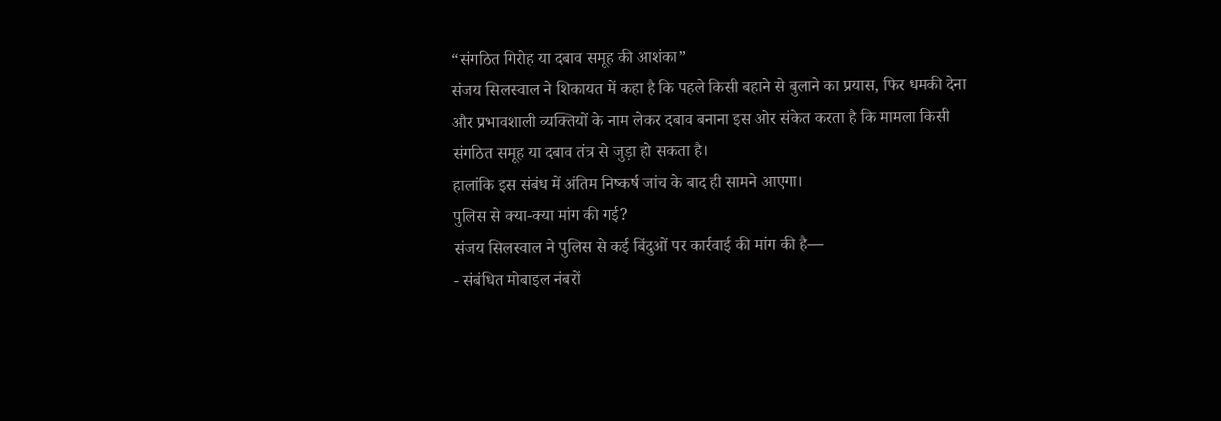“संगठित गिरोह या दबाव समूह की आशंका”
संजय सिलस्वाल ने शिकायत में कहा है कि पहले किसी बहाने से बुलाने का प्रयास, फिर धमकी देना और प्रभावशाली व्यक्तियों के नाम लेकर दबाव बनाना इस ओर संकेत करता है कि मामला किसी संगठित समूह या दबाव तंत्र से जुड़ा हो सकता है।
हालांकि इस संबंध में अंतिम निष्कर्ष जांच के बाद ही सामने आएगा।
पुलिस से क्या-क्या मांग की गई?
संजय सिलस्वाल ने पुलिस से कई बिंदुओं पर कार्रवाई की मांग की है—
- संबंधित मोबाइल नंबरों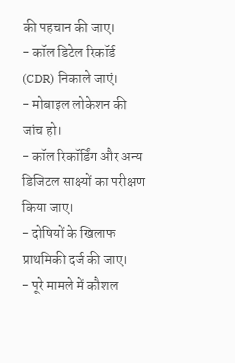की पहचान की जाए।
- कॉल डिटेल रिकॉर्ड (CDR) निकाले जाएं।
- मोबाइल लोकेशन की जांच हो।
- कॉल रिकॉर्डिंग और अन्य डिजिटल साक्ष्यों का परीक्षण किया जाए।
- दोषियों के खिलाफ प्राथमिकी दर्ज की जाए।
- पूरे मामले में कौशल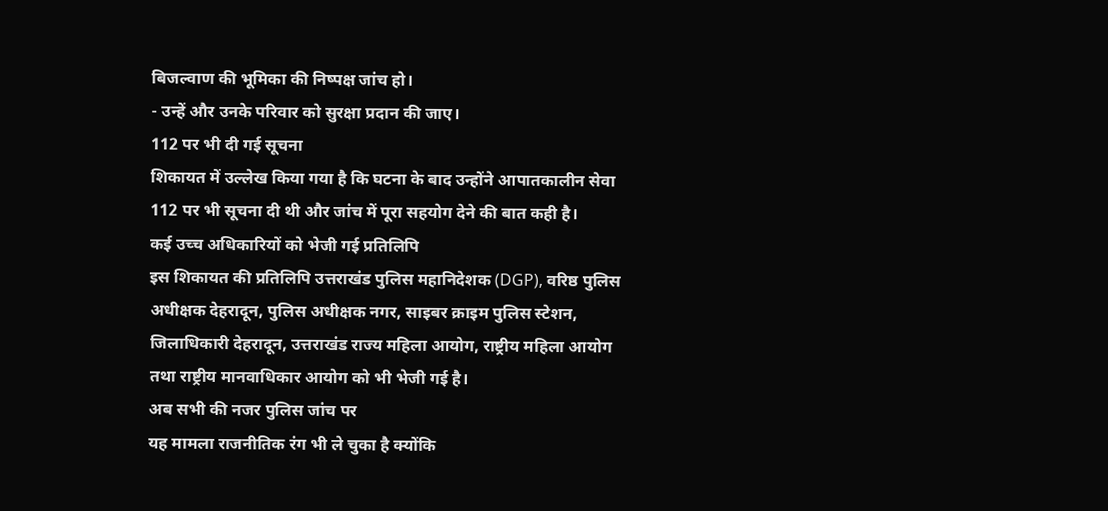बिजल्वाण की भूमिका की निष्पक्ष जांच हो।
- उन्हें और उनके परिवार को सुरक्षा प्रदान की जाए।
112 पर भी दी गई सूचना
शिकायत में उल्लेख किया गया है कि घटना के बाद उन्होंने आपातकालीन सेवा 112 पर भी सूचना दी थी और जांच में पूरा सहयोग देने की बात कही है।
कई उच्च अधिकारियों को भेजी गई प्रतिलिपि
इस शिकायत की प्रतिलिपि उत्तराखंड पुलिस महानिदेशक (DGP), वरिष्ठ पुलिस अधीक्षक देहरादून, पुलिस अधीक्षक नगर, साइबर क्राइम पुलिस स्टेशन, जिलाधिकारी देहरादून, उत्तराखंड राज्य महिला आयोग, राष्ट्रीय महिला आयोग तथा राष्ट्रीय मानवाधिकार आयोग को भी भेजी गई है।
अब सभी की नजर पुलिस जांच पर
यह मामला राजनीतिक रंग भी ले चुका है क्योंकि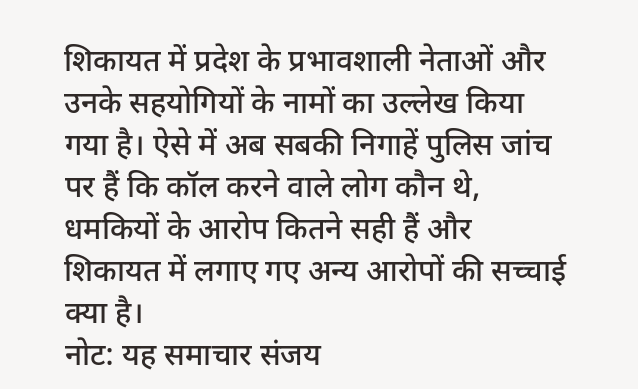शिकायत में प्रदेश के प्रभावशाली नेताओं और उनके सहयोगियों के नामों का उल्लेख किया गया है। ऐसे में अब सबकी निगाहें पुलिस जांच पर हैं कि कॉल करने वाले लोग कौन थे, धमकियों के आरोप कितने सही हैं और शिकायत में लगाए गए अन्य आरोपों की सच्चाई क्या है।
नोट: यह समाचार संजय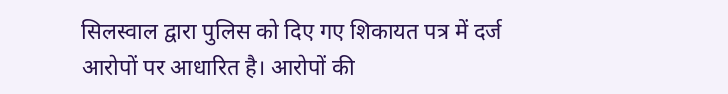सिलस्वाल द्वारा पुलिस को दिए गए शिकायत पत्र में दर्ज आरोपों पर आधारित है। आरोपों की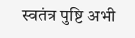स्वतंत्र पुष्टि अभी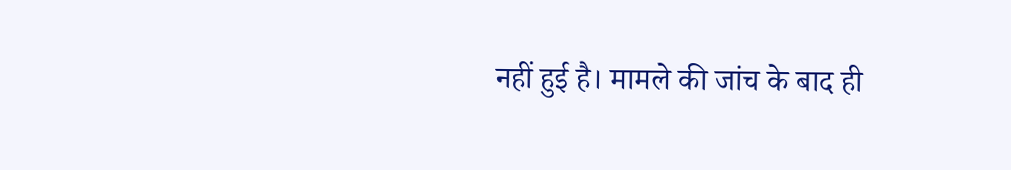नहीं हुई है। मामले की जांच के बाद ही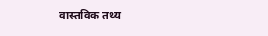वास्तविक तथ्य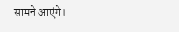सामने आएंगे।